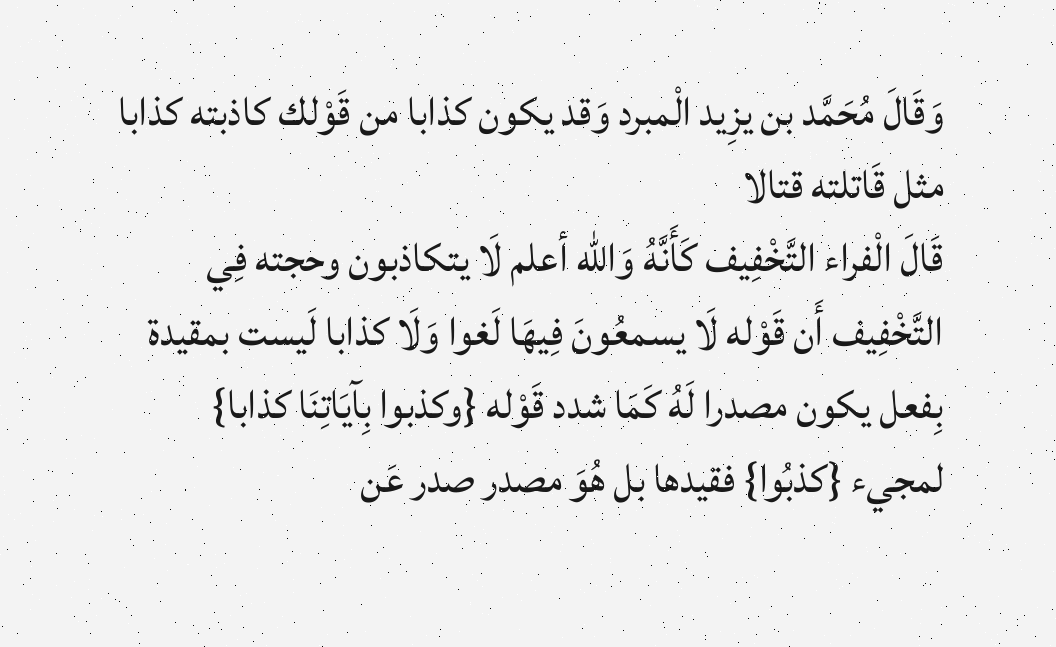وَقَالَ مُحَمَّد بن يزِيد الْمبرد وَقد يكون كذابا من قَوْلك كاذبته كذابا مثل قَاتلته قتالا
قَالَ الْفراء التَّخْفِيف كَأَنَّهُ وَالله أعلم لَا يتكاذبون وحجته فِي التَّخْفِيف أَن قَوْله لَا يسمعُونَ فِيهَا لَغوا وَلَا كذابا لَيست بمقيدة بِفعل يكون مصدرا لَهُ كَمَا شدد قَوْله {وكذبوا بِآيَاتِنَا كذابا} لمجيء {كذبُوا} فقيدها بل هُوَ مصدر صدر عَن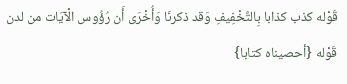قَوْله كذب كذابا بِالتَّخْفِيفِ وَقد ذكرنَا وَأُخْرَى أَن رُؤُوس الْآيَات من لدن قَوْله {أحصيناه كتابا}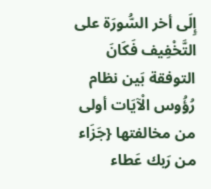إِلَى أخر السُّورَة على التَّخْفِيف فَكَانَ التوفقة بَين نظام رُؤُوس الْآيَات أولى من مخالفتها {جَزَاء من رَبك عَطاء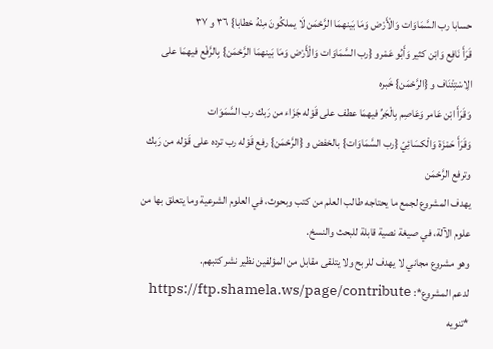حسابا رب السَّمَاوَات وَالْأَرْض وَمَا بَينهمَا الرَّحْمَن لَا يملكُونَ مِنْهُ خطابا} ٣٦ و ٣٧
قَرَأَ نَافِع وَابْن كثير وَأَبُو عَمْرو {رب السَّمَاوَات وَالْأَرْض وَمَا بَينهمَا الرَّحْمَن} بِالرَّفْع فيهمَا على الِاسْتِئْنَاف و {الرَّحْمَن} خَبره
وَقَرَأَ ابْن عَامر وَعَاصِم بِالْجَرِّ فيهمَا عطف على قَوْله جَزَاء من رَبك رب السَّمَوَات
وَقَرَأَ حَمْزَة وَالْكسَائِيّ {رب السَّمَاوَات} بالخفض و {الرَّحْمَن} رفع قَوْله رب ترده على قَوْله من رَبك وترفع الرَّحْمَن
يهدف المشروع لجمع ما يحتاجه طالب العلم من كتب وبحوث، في العلوم الشرعية وما يتعلق بها من علوم الآلة، في صيغة نصية قابلة للبحث والنسخ.
وهو مشروع مجاني لا يهدف للربح ولا يتلقى مقابل من المؤلفين نظير نشر كتبهم.
لدعم المشروع*: https://ftp.shamela.ws/page/contribute
*تنويه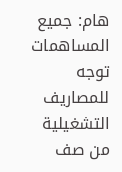هام: جميع المساهمات توجه للمصاريف التشغيلية من صف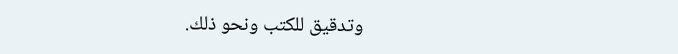وتدقيق للكتب ونحو ذلك.